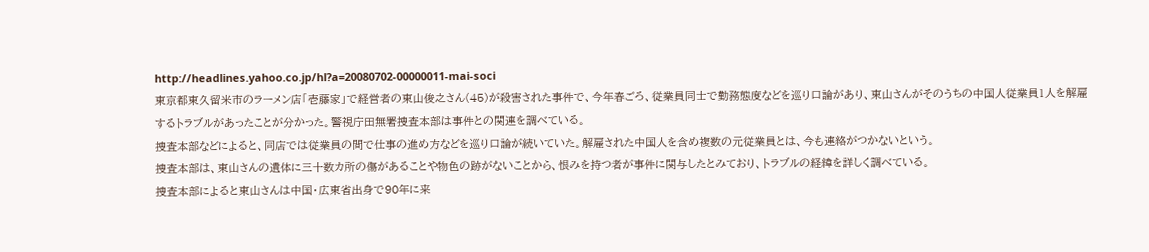http://headlines.yahoo.co.jp/hl?a=20080702-00000011-mai-soci
東京都東久留米市のラーメン店「壱藤家」で経営者の東山俊之さん(45)が殺害された事件で、今年春ごろ、従業員同士で勤務態度などを巡り口論があり、東山さんがそのうちの中国人従業員1人を解雇するトラブルがあったことが分かった。警視庁田無署捜査本部は事件との関連を調べている。
捜査本部などによると、同店では従業員の間で仕事の進め方などを巡り口論が続いていた。解雇された中国人を含め複数の元従業員とは、今も連絡がつかないという。
捜査本部は、東山さんの遺体に三十数カ所の傷があることや物色の跡がないことから、恨みを持つ者が事件に関与したとみており、トラブルの経緯を詳しく調べている。
捜査本部によると東山さんは中国・広東省出身で90年に来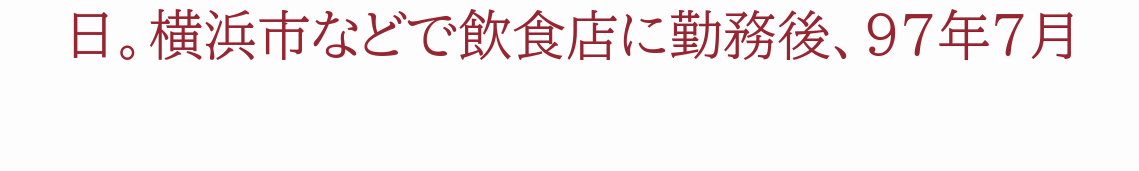日。横浜市などで飲食店に勤務後、97年7月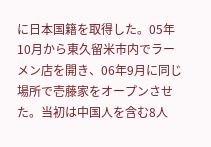に日本国籍を取得した。05年10月から東久留米市内でラーメン店を開き、06年9月に同じ場所で壱藤家をオープンさせた。当初は中国人を含む8人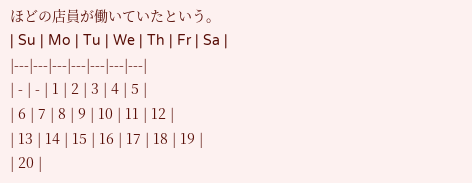ほどの店員が働いていたという。
| Su | Mo | Tu | We | Th | Fr | Sa |
|---|---|---|---|---|---|---|
| - | - | 1 | 2 | 3 | 4 | 5 |
| 6 | 7 | 8 | 9 | 10 | 11 | 12 |
| 13 | 14 | 15 | 16 | 17 | 18 | 19 |
| 20 |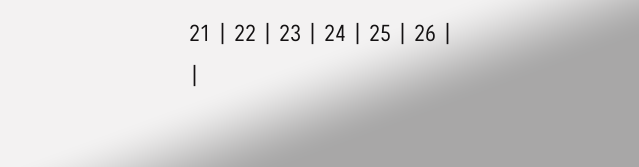21 | 22 | 23 | 24 | 25 | 26 |
|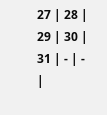27 | 28 | 29 | 30 | 31 | - | - |